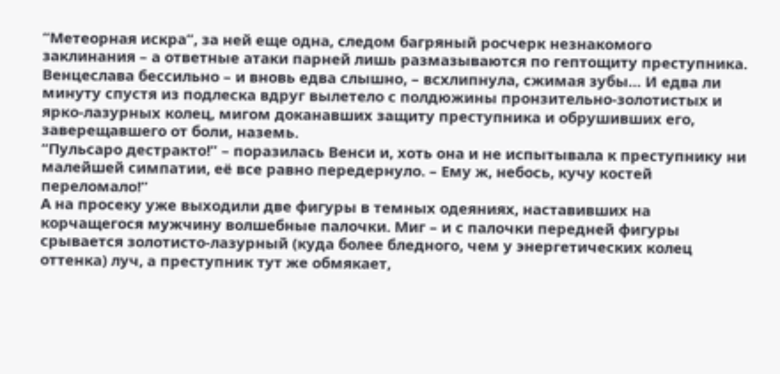“Метеорная искра”, за ней еще одна, следом багряный росчерк незнакомого заклинания – а ответные атаки парней лишь размазываются по гептощиту преступника.
Венцеслава бессильно – и вновь едва слышно, – всхлипнула, сжимая зубы… И едва ли минуту спустя из подлеска вдруг вылетело с полдюжины пронзительно-золотистых и ярко-лазурных колец, мигом доканавших защиту преступника и обрушивших его, заверещавшего от боли, наземь.
“Пульсаро дестракто!” – поразилась Венси и, хоть она и не испытывала к преступнику ни малейшей симпатии, её все равно передернуло. – Ему ж, небось, кучу костей переломало!”
А на просеку уже выходили две фигуры в темных одеяниях, наставивших на корчащегося мужчину волшебные палочки. Миг – и с палочки передней фигуры срывается золотисто-лазурный (куда более бледного, чем у энергетических колец оттенка) луч, а преступник тут же обмякает,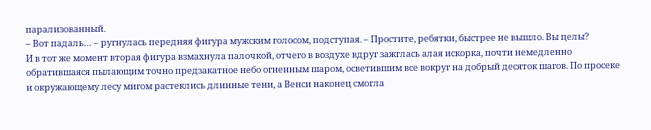парализованный.
– Вот падаль… – ругнулась передняя фигура мужским голосом, подступая. – Простите, ребятки, быстрее не вышло. Вы целы?
И в тот же момент вторая фигура взмахнула палочкой, отчего в воздухе вдруг зажглась алая искорка, почти немедленно обратившаяся пылающим точно предзакатное небо огненным шаром, осветившим все вокруг на добрый десяток шагов. По просеке и окружающему лесу мигом растеклись длинные тени, а Венси наконец смогла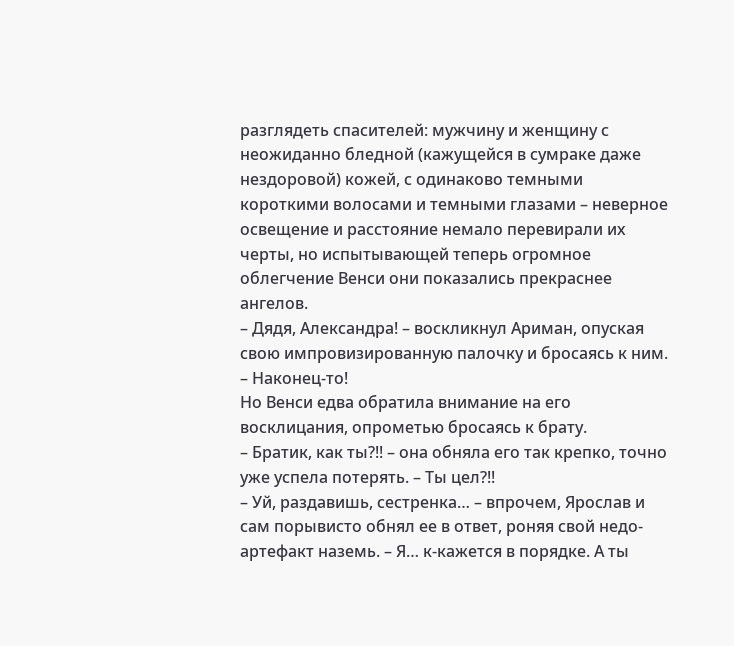разглядеть спасителей: мужчину и женщину с неожиданно бледной (кажущейся в сумраке даже нездоровой) кожей, с одинаково темными короткими волосами и темными глазами – неверное освещение и расстояние немало перевирали их черты, но испытывающей теперь огромное облегчение Венси они показались прекраснее ангелов.
– Дядя, Александра! – воскликнул Ариман, опуская свою импровизированную палочку и бросаясь к ним. – Наконец-то!
Но Венси едва обратила внимание на его восклицания, опрометью бросаясь к брату.
– Братик, как ты?!! – она обняла его так крепко, точно уже успела потерять. – Ты цел?!!
– Уй, раздавишь, сестренка… – впрочем, Ярослав и сам порывисто обнял ее в ответ, роняя свой недо-артефакт наземь. – Я… к-кажется в порядке. А ты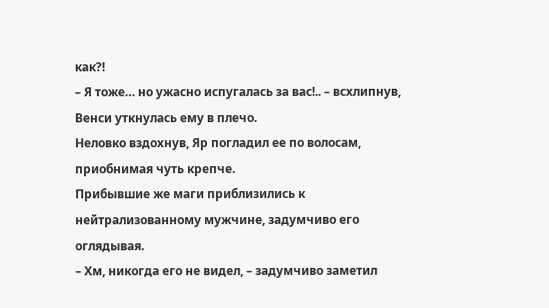как?!
– Я тоже… но ужасно испугалась за вас!.. – всхлипнув, Венси уткнулась ему в плечо.
Неловко вздохнув, Яр погладил ее по волосам, приобнимая чуть крепче.
Прибывшие же маги приблизились к нейтрализованному мужчине, задумчиво его оглядывая.
– Хм, никогда его не видел, – задумчиво заметил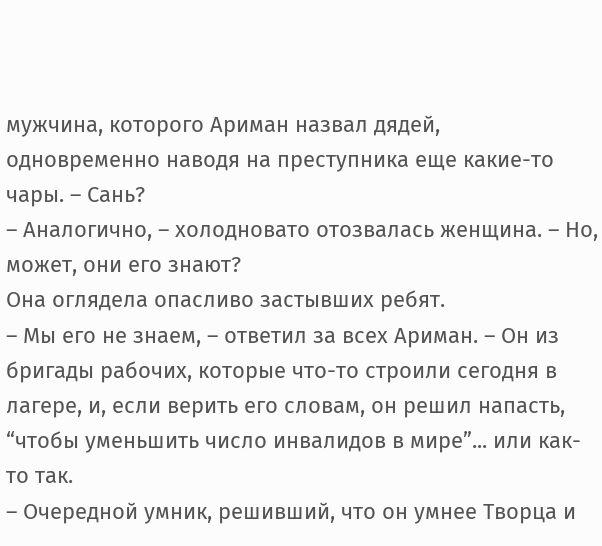мужчина, которого Ариман назвал дядей, одновременно наводя на преступника еще какие-то чары. – Сань?
– Аналогично, – холодновато отозвалась женщина. – Но, может, они его знают?
Она оглядела опасливо застывших ребят.
– Мы его не знаем, – ответил за всех Ариман. – Он из бригады рабочих, которые что-то строили сегодня в лагере, и, если верить его словам, он решил напасть, “чтобы уменьшить число инвалидов в мире”... или как-то так.
– Очередной умник, решивший, что он умнее Творца и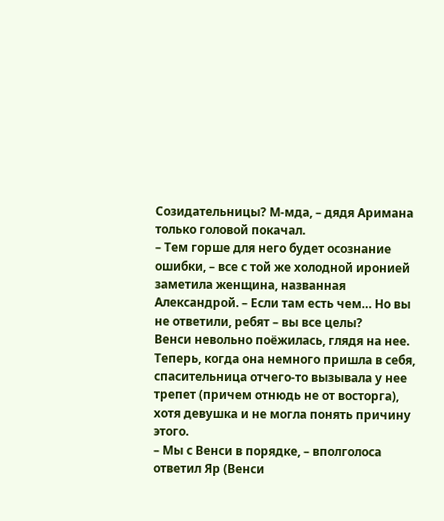Созидательницы? М-мда, – дядя Аримана только головой покачал.
– Тем горше для него будет осознание ошибки, – все с той же холодной иронией заметила женщина, названная Александрой. – Если там есть чем… Но вы не ответили, ребят – вы все целы?
Венси невольно поёжилась, глядя на нее. Теперь, когда она немного пришла в себя, спасительница отчего-то вызывала у нее трепет (причем отнюдь не от восторга), хотя девушка и не могла понять причину этого.
– Мы с Венси в порядке, – вполголоса ответил Яр (Венси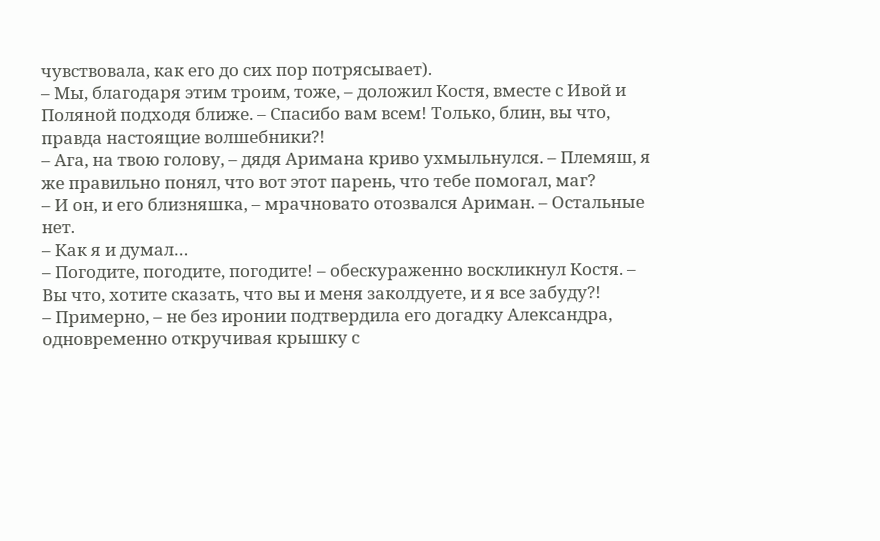чувствовала, как его до сих пор потрясывает).
– Мы, благодаря этим троим, тоже, – доложил Костя, вместе с Ивой и Поляной подходя ближе. – Спасибо вам всем! Только, блин, вы что, правда настоящие волшебники?!
– Ага, на твою голову, – дядя Аримана криво ухмыльнулся. – Племяш, я же правильно понял, что вот этот парень, что тебе помогал, маг?
– И он, и его близняшка, – мрачновато отозвался Ариман. – Остальные нет.
– Как я и думал…
– Погодите, погодите, погодите! – обескураженно воскликнул Костя. – Вы что, хотите сказать, что вы и меня заколдуете, и я все забуду?!
– Примерно, – не без иронии подтвердила его догадку Александра, одновременно откручивая крышку с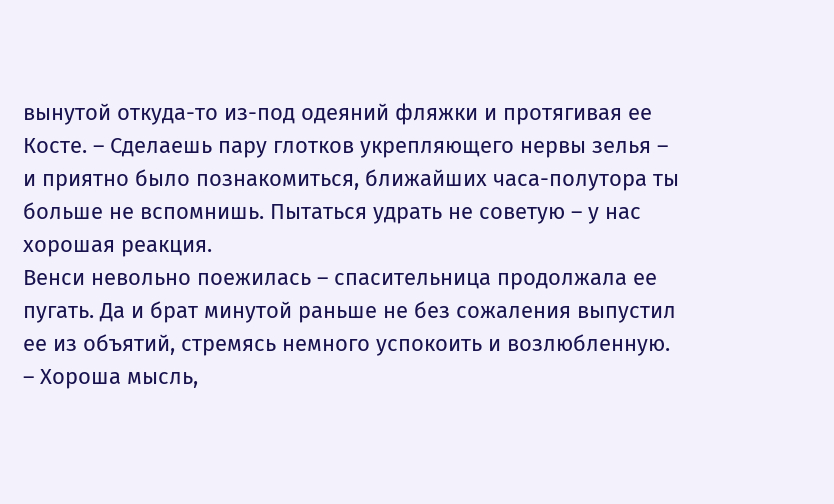вынутой откуда-то из-под одеяний фляжки и протягивая ее Косте. – Сделаешь пару глотков укрепляющего нервы зелья – и приятно было познакомиться, ближайших часа-полутора ты больше не вспомнишь. Пытаться удрать не советую – у нас хорошая реакция.
Венси невольно поежилась – спасительница продолжала ее пугать. Да и брат минутой раньше не без сожаления выпустил ее из объятий, стремясь немного успокоить и возлюбленную.
– Хорошa мысль,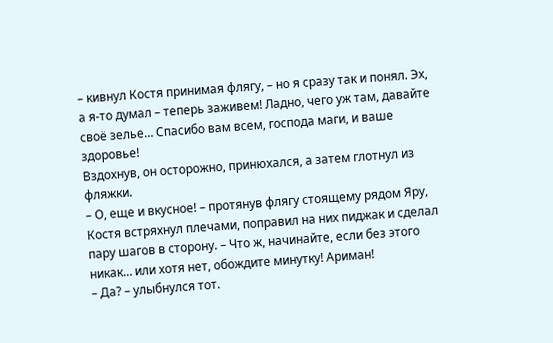– кивнул Костя принимая флягу, – но я сразу так и понял. Эх, а я-то думал – теперь заживем! Ладно, чего уж там, давайте своё зелье… Спасибо вам всем, господа маги, и ваше здоровье!
Вздохнув, он осторожно, принюхался, а затем глотнул из фляжки.
– О, еще и вкусное! – протянув флягу стоящему рядом Яру, Костя встряхнул плечами, поправил на них пиджак и сделал пару шагов в сторону. – Что ж, начинайте, если без этого никак… или хотя нет, обождите минутку! Ариман!
– Да? – улыбнулся тот.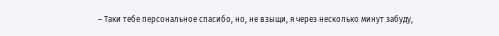– Таки тебе персональное спасибо, но, не взыщи, я через несколько минут забуду,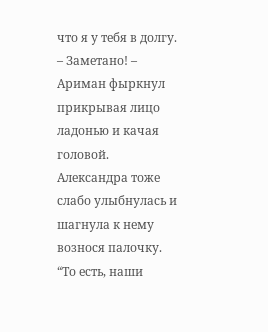что я у тебя в долгу.
– Заметано! – Ариман фыркнул прикрывая лицо ладонью и качая головой.
Александра тоже слабо улыбнулась и шагнула к нему вознося палочку.
“То есть, наши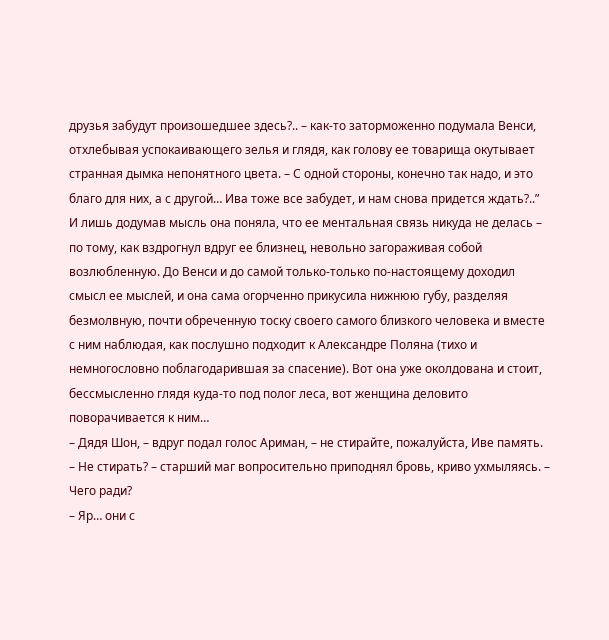друзья забудут произошедшее здесь?.. – как-то заторможенно подумала Венси, отхлебывая успокаивающего зелья и глядя, как голову ее товарища окутывает странная дымка непонятного цвета. – С одной стороны, конечно так надо, и это благо для них, а с другой… Ива тоже все забудет, и нам снова придется ждать?..”
И лишь додумав мысль она поняла, что ее ментальная связь никуда не делась – по тому, как вздрогнул вдруг ее близнец, невольно загораживая собой возлюбленную. До Венси и до самой только-только по-настоящему доходил смысл ее мыслей, и она сама огорченно прикусила нижнюю губу, разделяя безмолвную, почти обреченную тоску своего самого близкого человека и вместе с ним наблюдая, как послушно подходит к Александре Поляна (тихо и немногословно поблагодарившая за спасение). Вот она уже околдована и стоит, бессмысленно глядя куда-то под полог леса, вот женщина деловито поворачивается к ним…
– Дядя Шон, – вдруг подал голос Ариман, – не стирайте, пожалуйста, Иве память.
– Не стирать? – старший маг вопросительно приподнял бровь, криво ухмыляясь. – Чего ради?
– Яр… они с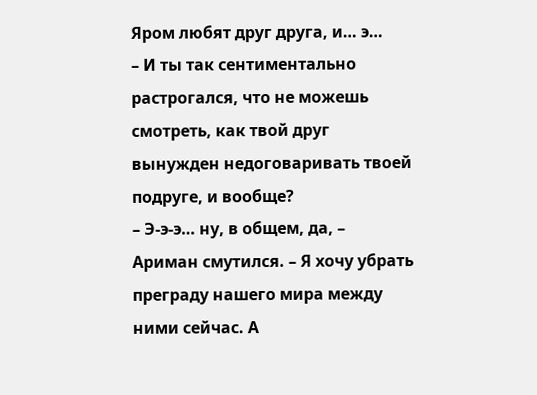Яром любят друг друга, и… э…
– И ты так сентиментально растрогался, что не можешь смотреть, как твой друг вынужден недоговаривать твоей подруге, и вообще?
– Э-э-э… ну, в общем, да, – Ариман смутился. – Я хочу убрать преграду нашего мира между ними сейчас. А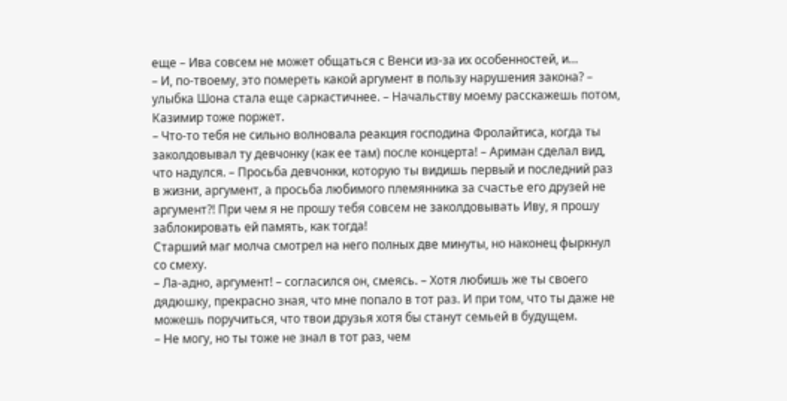еще – Ива совсем не может общаться с Венси из-за их особенностей, и…
– И, по-твоему, это помереть какой аргумент в пользу нарушения закона? – улыбка Шона стала еще саркастичнее. – Начальству моему расскажешь потом, Казимир тоже поржет.
– Что-то тебя не сильно волновала реакция господина Фролайтиса, когда ты заколдовывал ту девчонку (как ее там) после концерта! – Ариман сделал вид, что надулся. – Просьба девчонки, которую ты видишь первый и последний раз в жизни, аргумент, а просьба любимого племянника за счастье его друзей не аргумент?! При чем я не прошу тебя совсем не заколдовывать Иву, я прошу заблокировать ей память, как тогда!
Старший маг молча смотрел на него полных две минуты, но наконец фыркнул со смеху.
– Ла-адно, аргумент! – согласился он, смеясь. – Хотя любишь же ты своего дядюшку, прекрасно зная, что мне попало в тот раз. И при том, что ты даже не можешь поручиться, что твои друзья хотя бы станут семьей в будущем.
– Не могу, но ты тоже не знал в тот раз, чем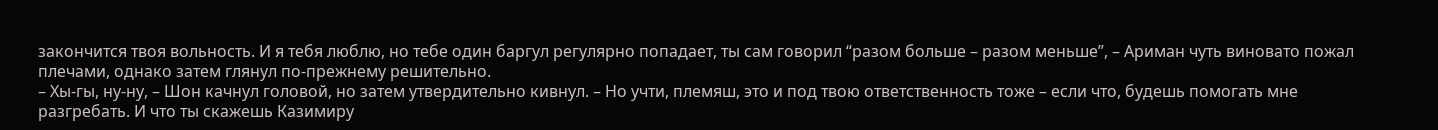закончится твоя вольность. И я тебя люблю, но тебе один баргул регулярно попадает, ты сам говорил “разом больше – разом меньше”, – Ариман чуть виновато пожал плечами, однако затем глянул по-прежнему решительно.
– Хы-гы, ну-ну, – Шон качнул головой, но затем утвердительно кивнул. – Но учти, племяш, это и под твою ответственность тоже – если что, будешь помогать мне разгребать. И что ты скажешь Казимиру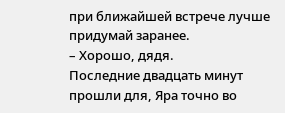при ближайшей встрече лучше придумай заранее.
– Хорошо, дядя.
Последние двадцать минут прошли для, Яра точно во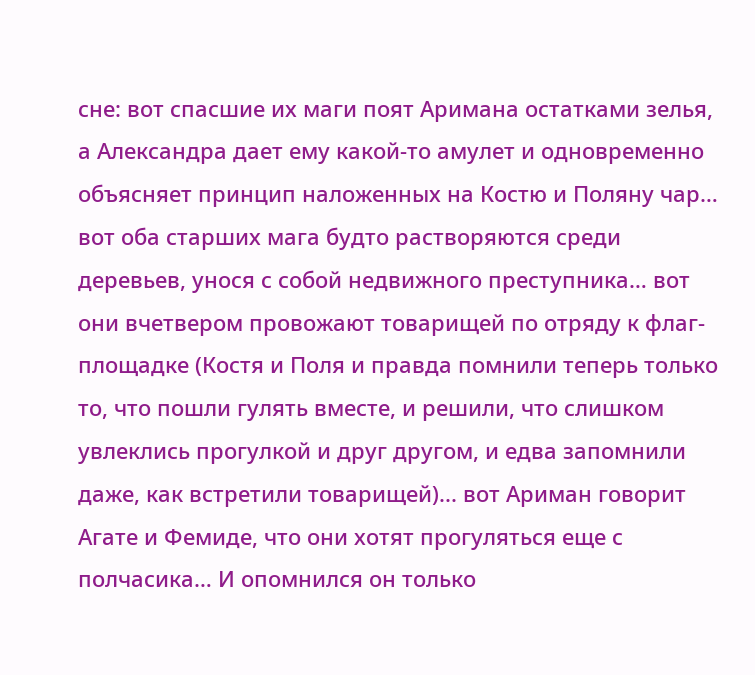сне: вот спасшие их маги поят Аримана остатками зелья, а Александра дает ему какой-то амулет и одновременно объясняет принцип наложенных на Костю и Поляну чар… вот оба старших мага будто растворяются среди деревьев, унося с собой недвижного преступника… вот они вчетвером провожают товарищей по отряду к флаг-площадке (Костя и Поля и правда помнили теперь только то, что пошли гулять вместе, и решили, что слишком увлеклись прогулкой и друг другом, и едва запомнили даже, как встретили товарищей)... вот Ариман говорит Агате и Фемиде, что они хотят прогуляться еще с полчасика… И опомнился он только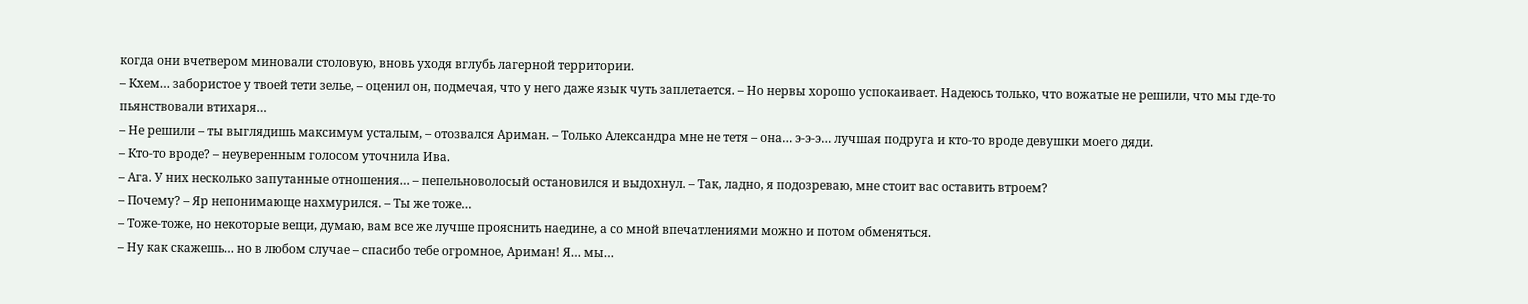когда они вчетвером миновали столовую, вновь уходя вглубь лагерной территории.
– Кхем… забористое у твоей тети зелье, – оценил он, подмечая, что у него даже язык чуть заплетается. – Но нервы хорошо успокаивает. Надеюсь только, что вожатые не решили, что мы где-то пьянствовали втихаря…
– Не решили – ты выглядишь максимум усталым, – отозвался Ариман. – Только Александра мне не тетя – она… э-э-э… лучшая подруга и кто-то вроде девушки моего дяди.
– Кто-то вроде? – неуверенным голосом уточнила Ива.
– Ага. У них несколько запутанные отношения… – пепельноволосый остановился и выдохнул. – Так, ладно, я подозреваю, мне стоит вас оставить втроем?
– Почему? – Яр непонимающе нахмурился. – Ты же тоже…
– Тоже-тоже, но некоторые вещи, думаю, вам все же лучше прояснить наедине, а со мной впечатлениями можно и потом обменяться.
– Ну как скажешь… но в любом случае – спасибо тебе огромное, Ариман! Я… мы…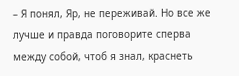– Я понял, Яр, не переживай. Но все же лучше и правда поговорите сперва между собой, чтоб я знал, краснеть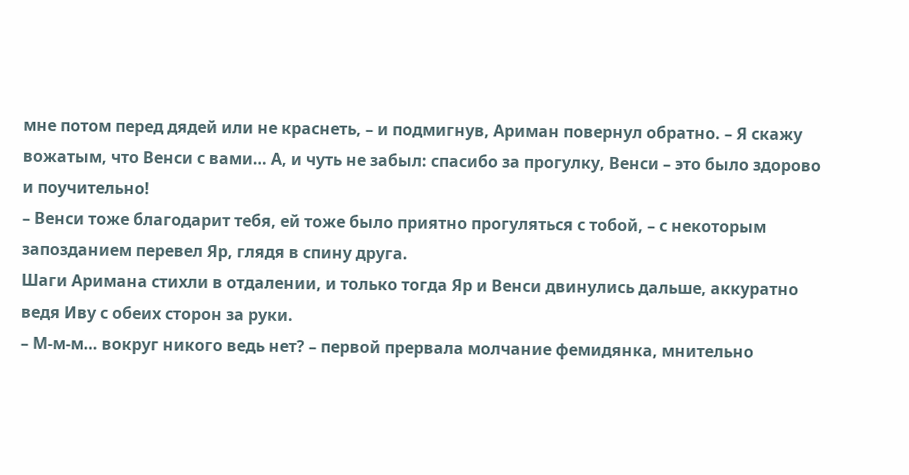мне потом перед дядей или не краснеть, – и подмигнув, Ариман повернул обратно. – Я скажу вожатым, что Венси с вами… А, и чуть не забыл: спасибо за прогулку, Венси – это было здорово и поучительно!
– Венси тоже благодарит тебя, ей тоже было приятно прогуляться с тобой, – с некоторым запозданием перевел Яр, глядя в спину друга.
Шаги Аримана стихли в отдалении, и только тогда Яр и Венси двинулись дальше, аккуратно ведя Иву с обеих сторон за руки.
– М-м-м… вокруг никого ведь нет? – первой прервала молчание фемидянка, мнительно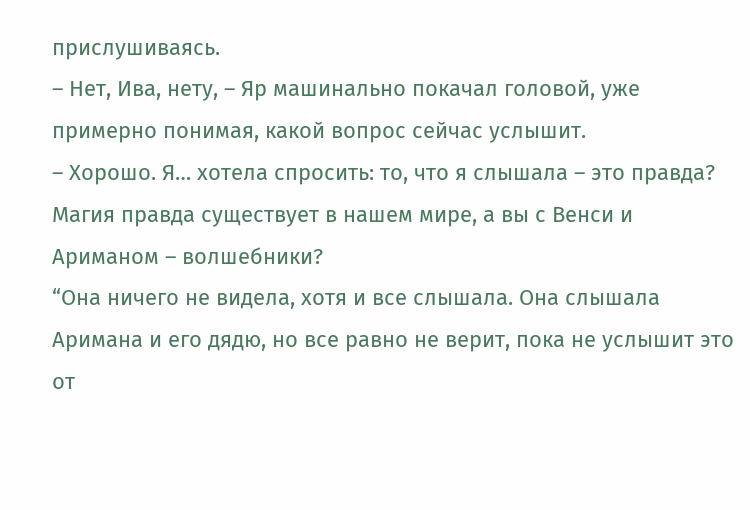прислушиваясь.
– Нет, Ива, нету, – Яр машинально покачал головой, уже примерно понимая, какой вопрос сейчас услышит.
– Хорошо. Я… хотела спросить: то, что я слышала – это правда? Магия правда существует в нашем мире, а вы с Венси и Ариманом – волшебники?
“Она ничего не видела, хотя и все слышала. Она слышала Аримана и его дядю, но все равно не верит, пока не услышит это от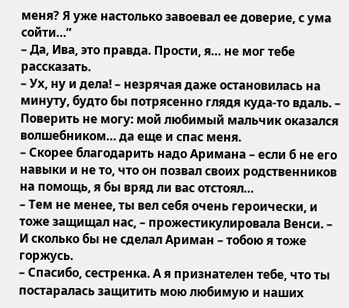меня? Я уже настолько завоевал ее доверие, с ума сойти…”
– Да, Ива, это правда. Прости, я… не мог тебе рассказать.
– Ух, ну и дела! – незрячая даже остановилась на минуту, будто бы потрясенно глядя куда-то вдаль. – Поверить не могу: мой любимый мальчик оказался волшебником… да еще и спас меня.
– Скорее благодарить надо Аримана – если б не его навыки и не то, что он позвал своих родственников на помощь, я бы вряд ли вас отстоял…
– Тем не менее, ты вел себя очень героически, и тоже защищал нас, – прожестикулировала Венси. – И сколько бы не сделал Ариман – тобою я тоже горжусь.
– Спасибо, сестренка. А я признателен тебе, что ты постаралась защитить мою любимую и наших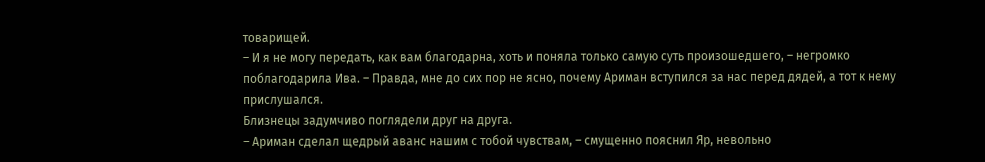товарищей.
– И я не могу передать, как вам благодарна, хоть и поняла только самую суть произошедшего, – негромко поблагодарила Ива. – Правда, мне до сих пор не ясно, почему Ариман вступился за нас перед дядей, а тот к нему прислушался.
Близнецы задумчиво поглядели друг на друга.
– Ариман сделал щедрый аванс нашим с тобой чувствам, – смущенно пояснил Яр, невольно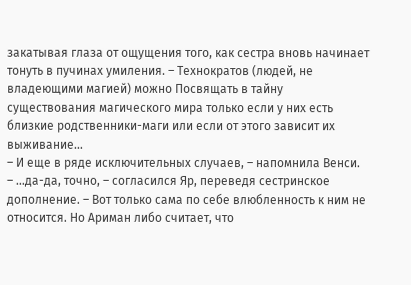закатывая глаза от ощущения того, как сестра вновь начинает тонуть в пучинах умиления. – Технократов (людей, не владеющими магией) можно Посвящать в тайну существования магического мира только если у них есть близкие родственники-маги или если от этого зависит их выживание…
– И еще в ряде исключительных случаев, – напомнила Венси.
– …да-да, точно, – согласился Яр, переведя сестринское дополнение. – Вот только сама по себе влюбленность к ним не относится. Но Ариман либо считает, что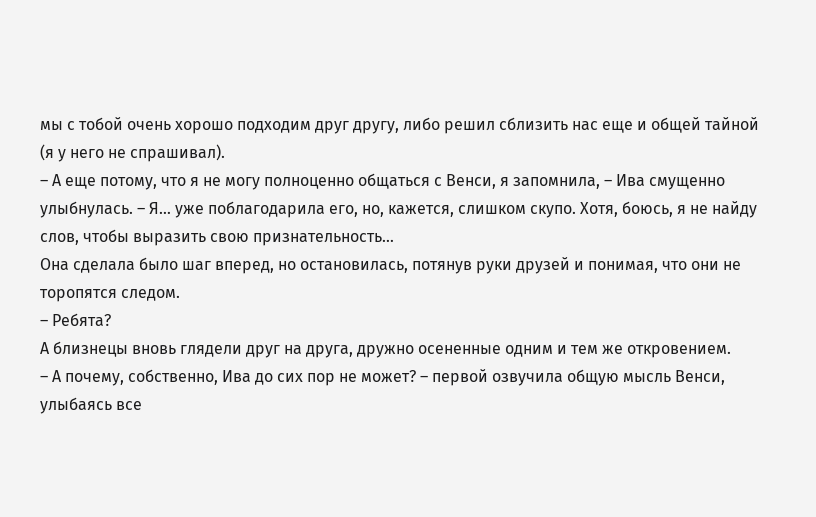мы с тобой очень хорошо подходим друг другу, либо решил сблизить нас еще и общей тайной (я у него не спрашивал).
– А еще потому, что я не могу полноценно общаться с Венси, я запомнила, – Ива смущенно улыбнулась. – Я… уже поблагодарила его, но, кажется, слишком скупо. Хотя, боюсь, я не найду слов, чтобы выразить свою признательность…
Она сделала было шаг вперед, но остановилась, потянув руки друзей и понимая, что они не торопятся следом.
– Ребята?
А близнецы вновь глядели друг на друга, дружно осененные одним и тем же откровением.
– А почему, собственно, Ива до сих пор не может? – первой озвучила общую мысль Венси, улыбаясь все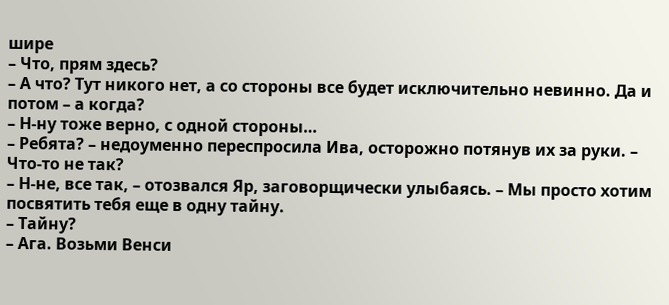шире
– Что, прям здесь?
– А что? Тут никого нет, а со стороны все будет исключительно невинно. Да и потом – а когда?
– Н-ну тоже верно, с одной стороны…
– Ребята? – недоуменно переспросила Ива, осторожно потянув их за руки. – Что-то не так?
– Н-не, все так, – отозвался Яр, заговорщически улыбаясь. – Мы просто хотим посвятить тебя еще в одну тайну.
– Тайну?
– Ага. Возьми Венси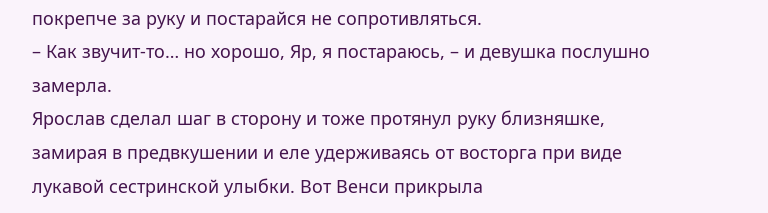покрепче за руку и постарайся не сопротивляться.
– Как звучит-то… но хорошо, Яр, я постараюсь, – и девушка послушно замерла.
Ярослав сделал шаг в сторону и тоже протянул руку близняшке, замирая в предвкушении и еле удерживаясь от восторга при виде лукавой сестринской улыбки. Вот Венси прикрыла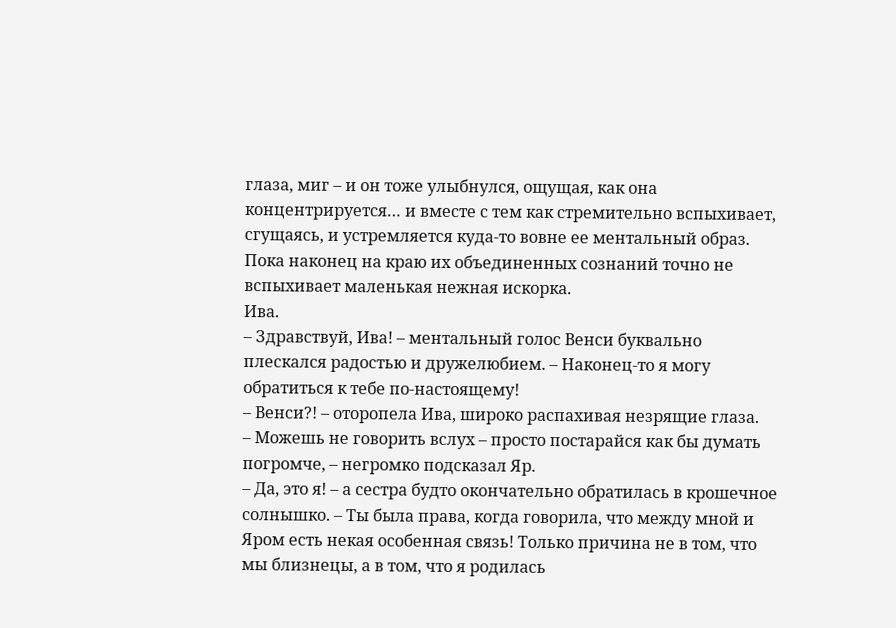глаза, миг – и он тоже улыбнулся, ощущая, как она концентрируется… и вместе с тем как стремительно вспыхивает, сгущаясь, и устремляется куда-то вовне ее ментальный образ. Пока наконец на краю их объединенных сознаний точно не вспыхивает маленькая нежная искорка.
Ива.
– Здравствуй, Ива! – ментальный голос Венси буквально плескался радостью и дружелюбием. – Наконец-то я могу обратиться к тебе по-настоящему!
– Венси?! – оторопела Ива, широко распахивая незрящие глаза.
– Можешь не говорить вслух – просто постарайся как бы думать погромче, – негромко подсказал Яр.
– Да, это я! – а сестра будто окончательно обратилась в крошечное солнышко. – Ты была права, когда говорила, что между мной и Яром есть некая особенная связь! Только причина не в том, что мы близнецы, а в том, что я родилась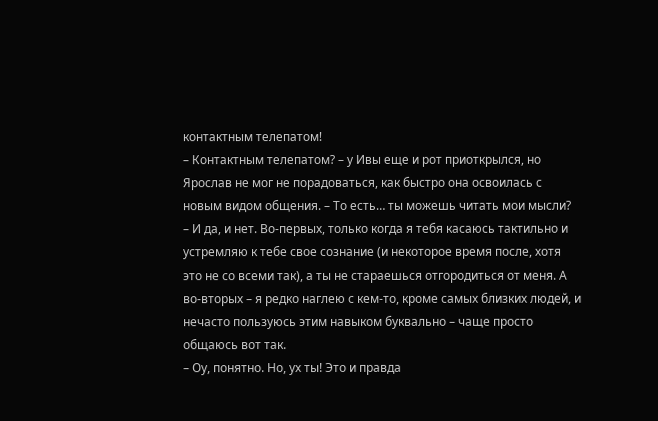контактным телепатом!
– Контактным телепатом? – у Ивы еще и рот приоткрылся, но Ярослав не мог не порадоваться, как быстро она освоилась с новым видом общения. – То есть… ты можешь читать мои мысли?
– И да, и нет. Во-первых, только когда я тебя касаюсь тактильно и устремляю к тебе свое сознание (и некоторое время после, хотя это не со всеми так), а ты не стараешься отгородиться от меня. А во-вторых – я редко наглею с кем-то, кроме самых близких людей, и нечасто пользуюсь этим навыком буквально – чаще просто общаюсь вот так.
– Оу, понятно. Но, ух ты! Это и правда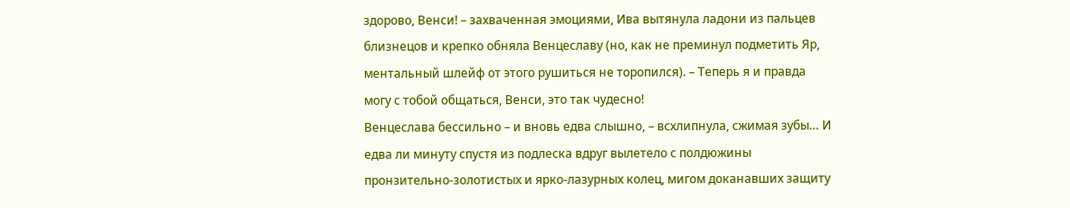здорово, Венси! – захваченная эмоциями, Ива вытянула ладони из пальцев близнецов и крепко обняла Венцеславу (но, как не преминул подметить Яр, ментальный шлейф от этого рушиться не торопился). – Теперь я и правда могу с тобой общаться, Венси, это так чудесно!
Венцеслава бессильно – и вновь едва слышно, – всхлипнула, сжимая зубы… И едва ли минуту спустя из подлеска вдруг вылетело с полдюжины пронзительно-золотистых и ярко-лазурных колец, мигом доканавших защиту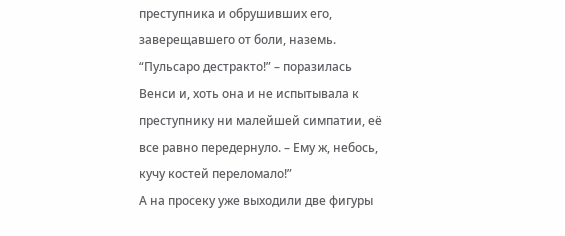преступника и обрушивших его, заверещавшего от боли, наземь.
“Пульсаро дестракто!” – поразилась Венси и, хоть она и не испытывала к преступнику ни малейшей симпатии, её все равно передернуло. – Ему ж, небось, кучу костей переломало!”
А на просеку уже выходили две фигуры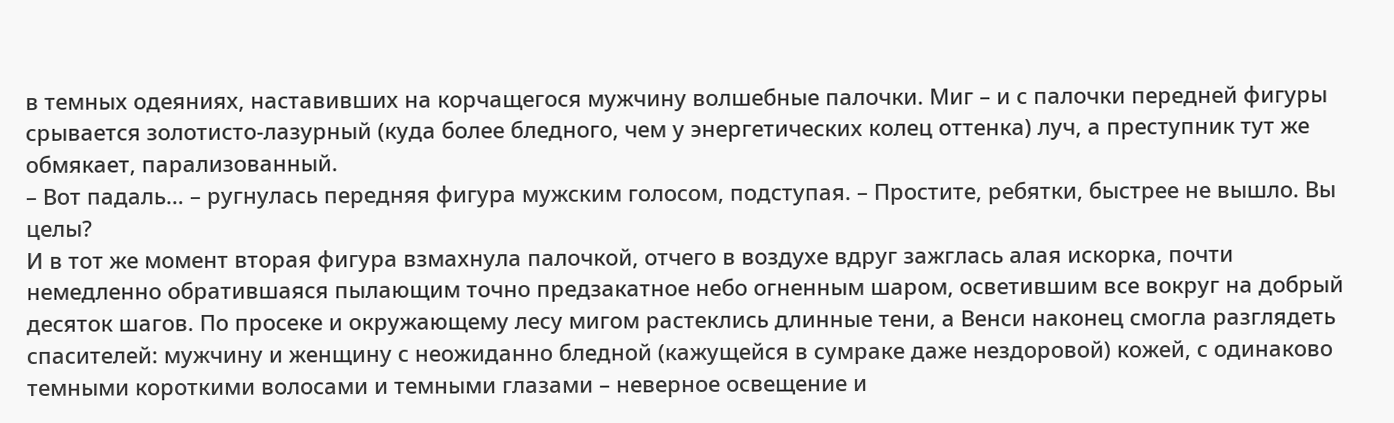в темных одеяниях, наставивших на корчащегося мужчину волшебные палочки. Миг – и с палочки передней фигуры срывается золотисто-лазурный (куда более бледного, чем у энергетических колец оттенка) луч, а преступник тут же обмякает, парализованный.
– Вот падаль… – ругнулась передняя фигура мужским голосом, подступая. – Простите, ребятки, быстрее не вышло. Вы целы?
И в тот же момент вторая фигура взмахнула палочкой, отчего в воздухе вдруг зажглась алая искорка, почти немедленно обратившаяся пылающим точно предзакатное небо огненным шаром, осветившим все вокруг на добрый десяток шагов. По просеке и окружающему лесу мигом растеклись длинные тени, а Венси наконец смогла разглядеть спасителей: мужчину и женщину с неожиданно бледной (кажущейся в сумраке даже нездоровой) кожей, с одинаково темными короткими волосами и темными глазами – неверное освещение и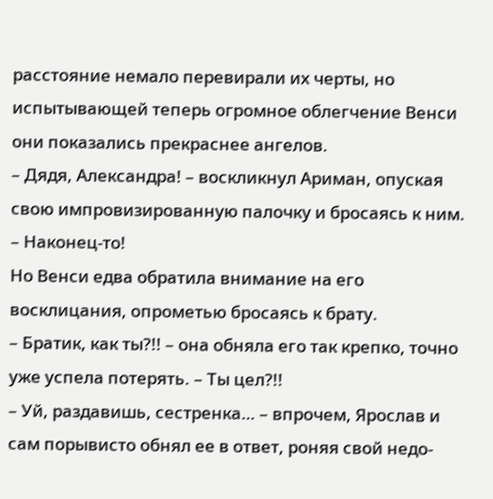расстояние немало перевирали их черты, но испытывающей теперь огромное облегчение Венси они показались прекраснее ангелов.
– Дядя, Александра! – воскликнул Ариман, опуская свою импровизированную палочку и бросаясь к ним. – Наконец-то!
Но Венси едва обратила внимание на его восклицания, опрометью бросаясь к брату.
– Братик, как ты?!! – она обняла его так крепко, точно уже успела потерять. – Ты цел?!!
– Уй, раздавишь, сестренка… – впрочем, Ярослав и сам порывисто обнял ее в ответ, роняя свой недо-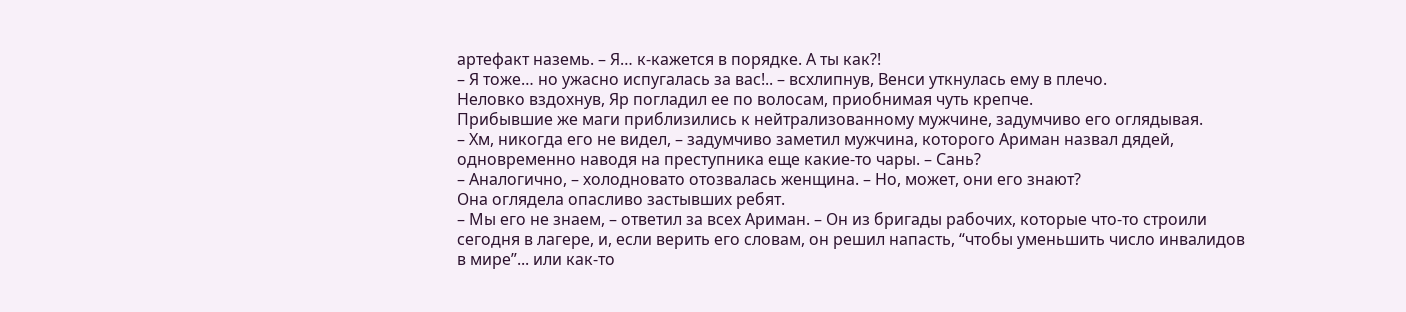артефакт наземь. – Я… к-кажется в порядке. А ты как?!
– Я тоже… но ужасно испугалась за вас!.. – всхлипнув, Венси уткнулась ему в плечо.
Неловко вздохнув, Яр погладил ее по волосам, приобнимая чуть крепче.
Прибывшие же маги приблизились к нейтрализованному мужчине, задумчиво его оглядывая.
– Хм, никогда его не видел, – задумчиво заметил мужчина, которого Ариман назвал дядей, одновременно наводя на преступника еще какие-то чары. – Сань?
– Аналогично, – холодновато отозвалась женщина. – Но, может, они его знают?
Она оглядела опасливо застывших ребят.
– Мы его не знаем, – ответил за всех Ариман. – Он из бригады рабочих, которые что-то строили сегодня в лагере, и, если верить его словам, он решил напасть, “чтобы уменьшить число инвалидов в мире”... или как-то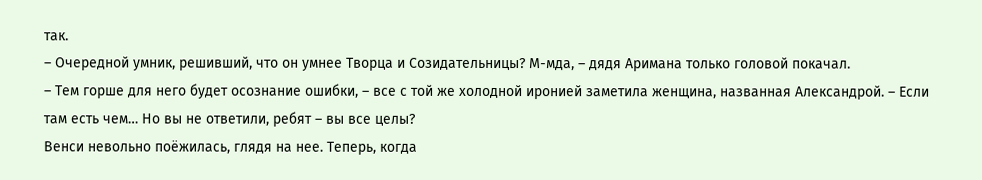так.
– Очередной умник, решивший, что он умнее Творца и Созидательницы? М-мда, – дядя Аримана только головой покачал.
– Тем горше для него будет осознание ошибки, – все с той же холодной иронией заметила женщина, названная Александрой. – Если там есть чем… Но вы не ответили, ребят – вы все целы?
Венси невольно поёжилась, глядя на нее. Теперь, когда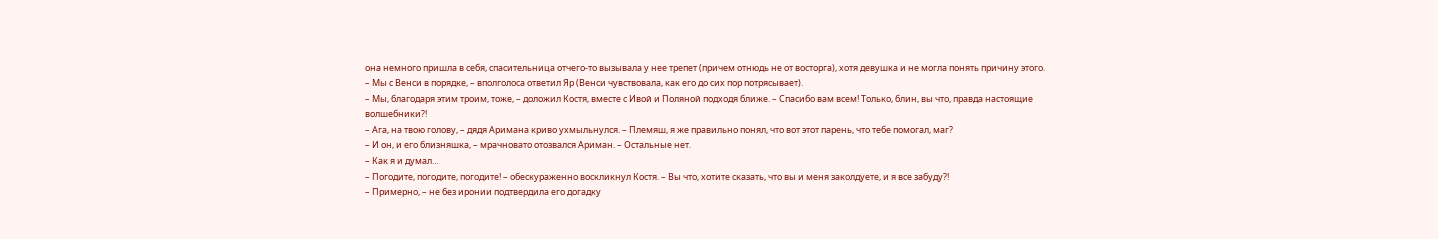она немного пришла в себя, спасительница отчего-то вызывала у нее трепет (причем отнюдь не от восторга), хотя девушка и не могла понять причину этого.
– Мы с Венси в порядке, – вполголоса ответил Яр (Венси чувствовала, как его до сих пор потрясывает).
– Мы, благодаря этим троим, тоже, – доложил Костя, вместе с Ивой и Поляной подходя ближе. – Спасибо вам всем! Только, блин, вы что, правда настоящие волшебники?!
– Ага, на твою голову, – дядя Аримана криво ухмыльнулся. – Племяш, я же правильно понял, что вот этот парень, что тебе помогал, маг?
– И он, и его близняшка, – мрачновато отозвался Ариман. – Остальные нет.
– Как я и думал…
– Погодите, погодите, погодите! – обескураженно воскликнул Костя. – Вы что, хотите сказать, что вы и меня заколдуете, и я все забуду?!
– Примерно, – не без иронии подтвердила его догадку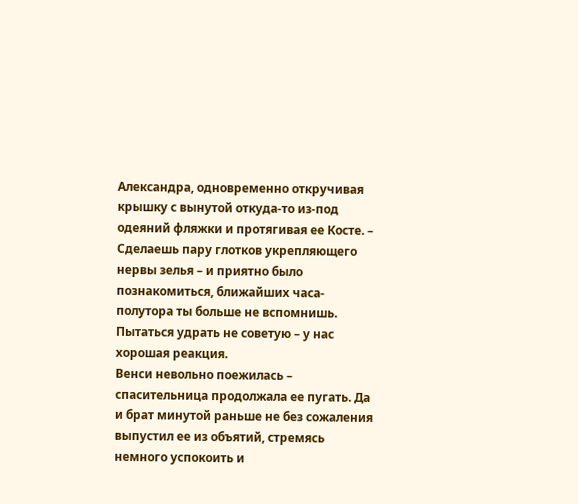Александра, одновременно откручивая крышку с вынутой откуда-то из-под одеяний фляжки и протягивая ее Косте. – Сделаешь пару глотков укрепляющего нервы зелья – и приятно было познакомиться, ближайших часа-полутора ты больше не вспомнишь. Пытаться удрать не советую – у нас хорошая реакция.
Венси невольно поежилась – спасительница продолжала ее пугать. Да и брат минутой раньше не без сожаления выпустил ее из объятий, стремясь немного успокоить и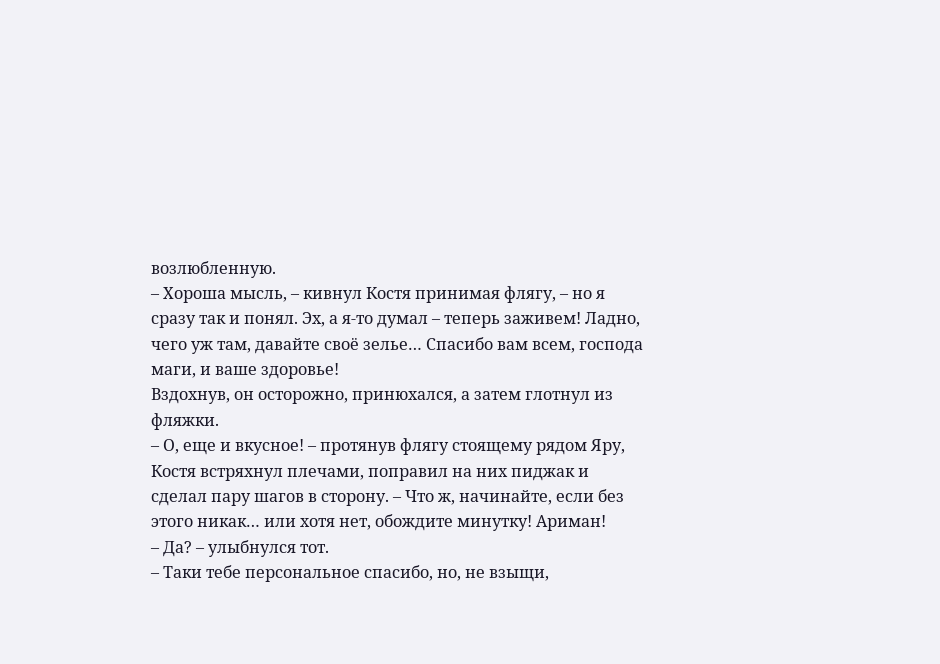возлюбленную.
– Хорошa мысль, – кивнул Костя принимая флягу, – но я сразу так и понял. Эх, а я-то думал – теперь заживем! Ладно, чего уж там, давайте своё зелье… Спасибо вам всем, господа маги, и ваше здоровье!
Вздохнув, он осторожно, принюхался, а затем глотнул из фляжки.
– О, еще и вкусное! – протянув флягу стоящему рядом Яру, Костя встряхнул плечами, поправил на них пиджак и сделал пару шагов в сторону. – Что ж, начинайте, если без этого никак… или хотя нет, обождите минутку! Ариман!
– Да? – улыбнулся тот.
– Таки тебе персональное спасибо, но, не взыщи,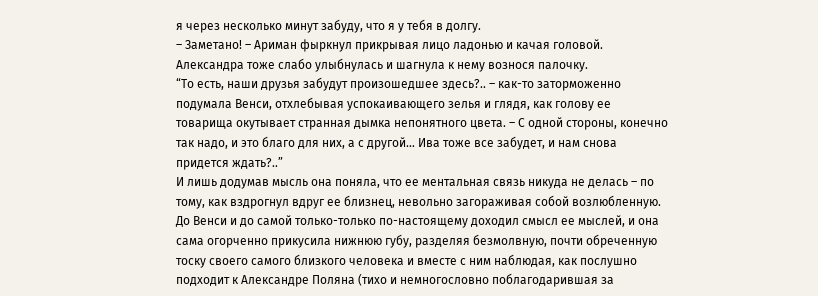я через несколько минут забуду, что я у тебя в долгу.
– Заметано! – Ариман фыркнул прикрывая лицо ладонью и качая головой.
Александра тоже слабо улыбнулась и шагнула к нему вознося палочку.
“То есть, наши друзья забудут произошедшее здесь?.. – как-то заторможенно подумала Венси, отхлебывая успокаивающего зелья и глядя, как голову ее товарища окутывает странная дымка непонятного цвета. – С одной стороны, конечно так надо, и это благо для них, а с другой… Ива тоже все забудет, и нам снова придется ждать?..”
И лишь додумав мысль она поняла, что ее ментальная связь никуда не делась – по тому, как вздрогнул вдруг ее близнец, невольно загораживая собой возлюбленную. До Венси и до самой только-только по-настоящему доходил смысл ее мыслей, и она сама огорченно прикусила нижнюю губу, разделяя безмолвную, почти обреченную тоску своего самого близкого человека и вместе с ним наблюдая, как послушно подходит к Александре Поляна (тихо и немногословно поблагодарившая за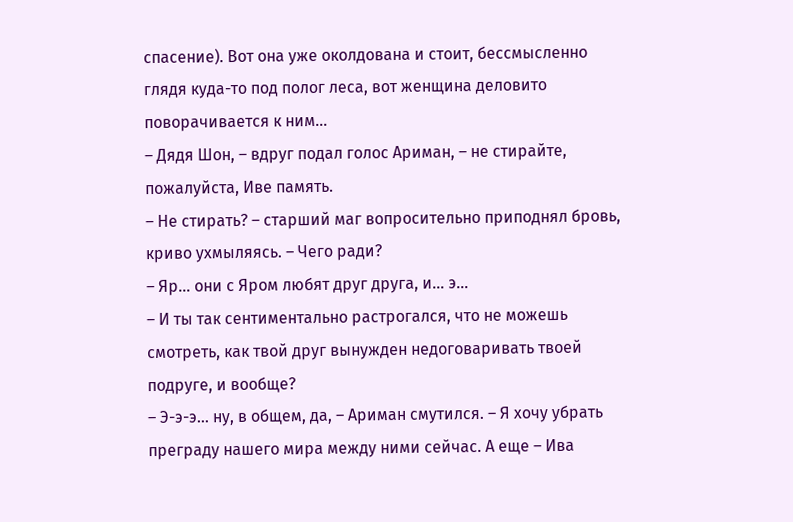спасение). Вот она уже околдована и стоит, бессмысленно глядя куда-то под полог леса, вот женщина деловито поворачивается к ним…
– Дядя Шон, – вдруг подал голос Ариман, – не стирайте, пожалуйста, Иве память.
– Не стирать? – старший маг вопросительно приподнял бровь, криво ухмыляясь. – Чего ради?
– Яр… они с Яром любят друг друга, и… э…
– И ты так сентиментально растрогался, что не можешь смотреть, как твой друг вынужден недоговаривать твоей подруге, и вообще?
– Э-э-э… ну, в общем, да, – Ариман смутился. – Я хочу убрать преграду нашего мира между ними сейчас. А еще – Ива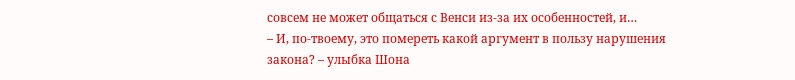совсем не может общаться с Венси из-за их особенностей, и…
– И, по-твоему, это помереть какой аргумент в пользу нарушения закона? – улыбка Шона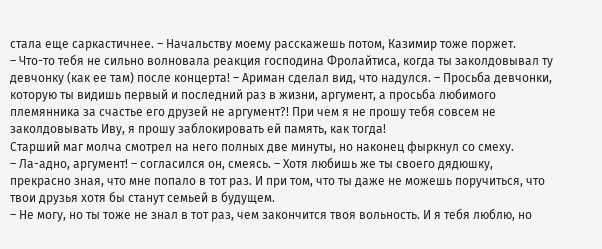стала еще саркастичнее. – Начальству моему расскажешь потом, Казимир тоже поржет.
– Что-то тебя не сильно волновала реакция господина Фролайтиса, когда ты заколдовывал ту девчонку (как ее там) после концерта! – Ариман сделал вид, что надулся. – Просьба девчонки, которую ты видишь первый и последний раз в жизни, аргумент, а просьба любимого племянника за счастье его друзей не аргумент?! При чем я не прошу тебя совсем не заколдовывать Иву, я прошу заблокировать ей память, как тогда!
Старший маг молча смотрел на него полных две минуты, но наконец фыркнул со смеху.
– Ла-адно, аргумент! – согласился он, смеясь. – Хотя любишь же ты своего дядюшку, прекрасно зная, что мне попало в тот раз. И при том, что ты даже не можешь поручиться, что твои друзья хотя бы станут семьей в будущем.
– Не могу, но ты тоже не знал в тот раз, чем закончится твоя вольность. И я тебя люблю, но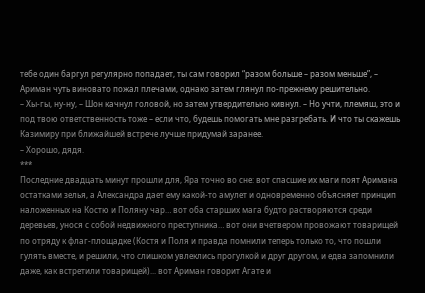тебе один баргул регулярно попадает, ты сам говорил “разом больше – разом меньше”, – Ариман чуть виновато пожал плечами, однако затем глянул по-прежнему решительно.
– Хы-гы, ну-ну, – Шон качнул головой, но затем утвердительно кивнул. – Но учти, племяш, это и под твою ответственность тоже – если что, будешь помогать мне разгребать. И что ты скажешь Казимиру при ближайшей встрече лучше придумай заранее.
– Хорошо, дядя.
***
Последние двадцать минут прошли для, Яра точно во сне: вот спасшие их маги поят Аримана остатками зелья, а Александра дает ему какой-то амулет и одновременно объясняет принцип наложенных на Костю и Поляну чар… вот оба старших мага будто растворяются среди деревьев, унося с собой недвижного преступника… вот они вчетвером провожают товарищей по отряду к флаг-площадке (Костя и Поля и правда помнили теперь только то, что пошли гулять вместе, и решили, что слишком увлеклись прогулкой и друг другом, и едва запомнили даже, как встретили товарищей)... вот Ариман говорит Агате и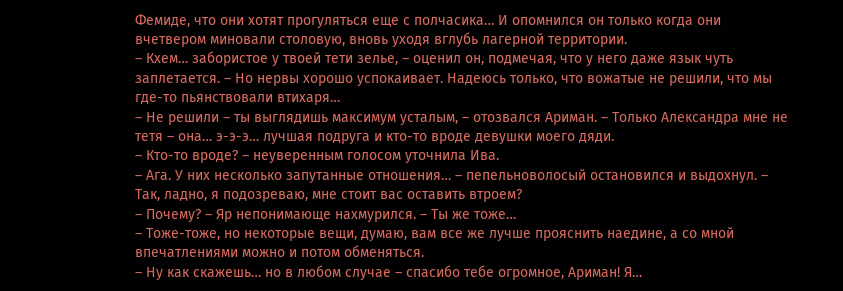Фемиде, что они хотят прогуляться еще с полчасика… И опомнился он только когда они вчетвером миновали столовую, вновь уходя вглубь лагерной территории.
– Кхем… забористое у твоей тети зелье, – оценил он, подмечая, что у него даже язык чуть заплетается. – Но нервы хорошо успокаивает. Надеюсь только, что вожатые не решили, что мы где-то пьянствовали втихаря…
– Не решили – ты выглядишь максимум усталым, – отозвался Ариман. – Только Александра мне не тетя – она… э-э-э… лучшая подруга и кто-то вроде девушки моего дяди.
– Кто-то вроде? – неуверенным голосом уточнила Ива.
– Ага. У них несколько запутанные отношения… – пепельноволосый остановился и выдохнул. – Так, ладно, я подозреваю, мне стоит вас оставить втроем?
– Почему? – Яр непонимающе нахмурился. – Ты же тоже…
– Тоже-тоже, но некоторые вещи, думаю, вам все же лучше прояснить наедине, а со мной впечатлениями можно и потом обменяться.
– Ну как скажешь… но в любом случае – спасибо тебе огромное, Ариман! Я…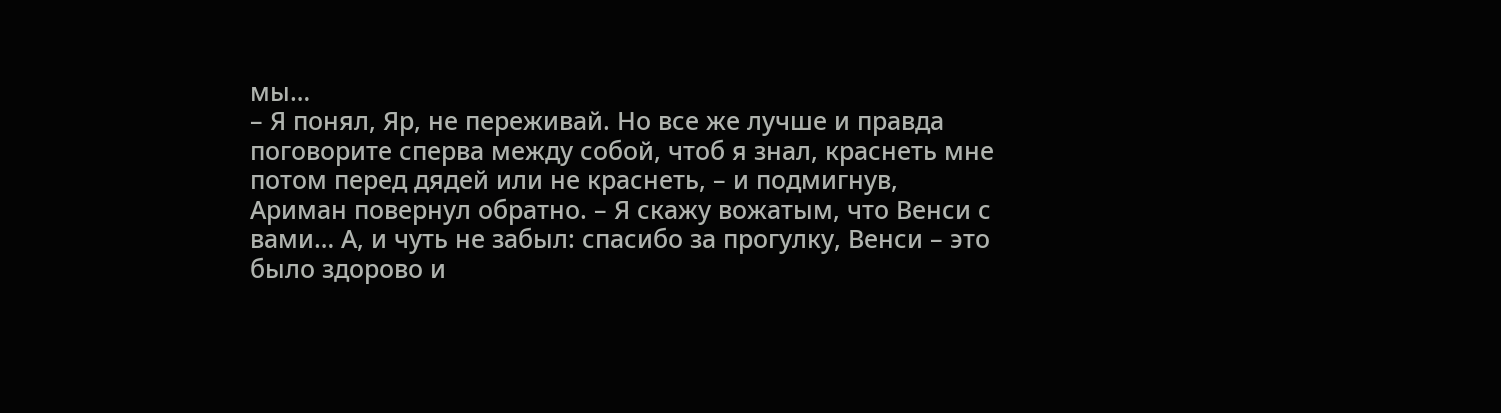мы…
– Я понял, Яр, не переживай. Но все же лучше и правда поговорите сперва между собой, чтоб я знал, краснеть мне потом перед дядей или не краснеть, – и подмигнув, Ариман повернул обратно. – Я скажу вожатым, что Венси с вами… А, и чуть не забыл: спасибо за прогулку, Венси – это было здорово и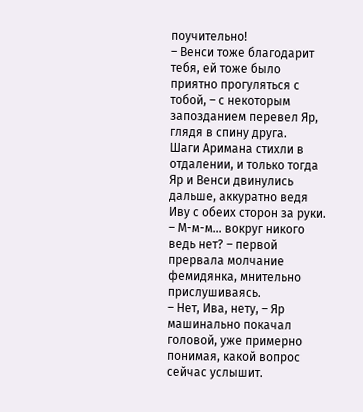поучительно!
– Венси тоже благодарит тебя, ей тоже было приятно прогуляться с тобой, – с некоторым запозданием перевел Яр, глядя в спину друга.
Шаги Аримана стихли в отдалении, и только тогда Яр и Венси двинулись дальше, аккуратно ведя Иву с обеих сторон за руки.
– М-м-м… вокруг никого ведь нет? – первой прервала молчание фемидянка, мнительно прислушиваясь.
– Нет, Ива, нету, – Яр машинально покачал головой, уже примерно понимая, какой вопрос сейчас услышит.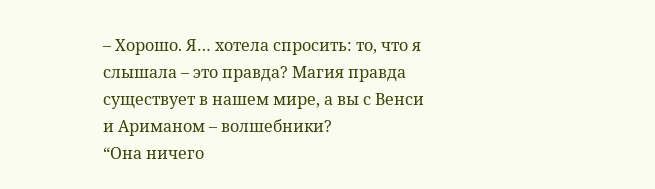– Хорошо. Я… хотела спросить: то, что я слышала – это правда? Магия правда существует в нашем мире, а вы с Венси и Ариманом – волшебники?
“Она ничего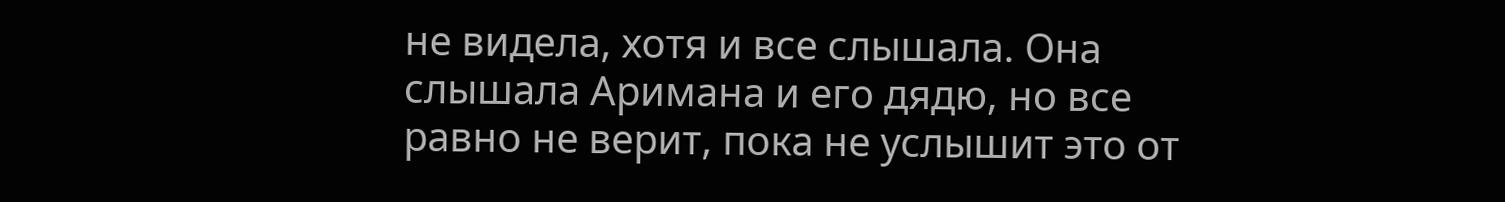не видела, хотя и все слышала. Она слышала Аримана и его дядю, но все равно не верит, пока не услышит это от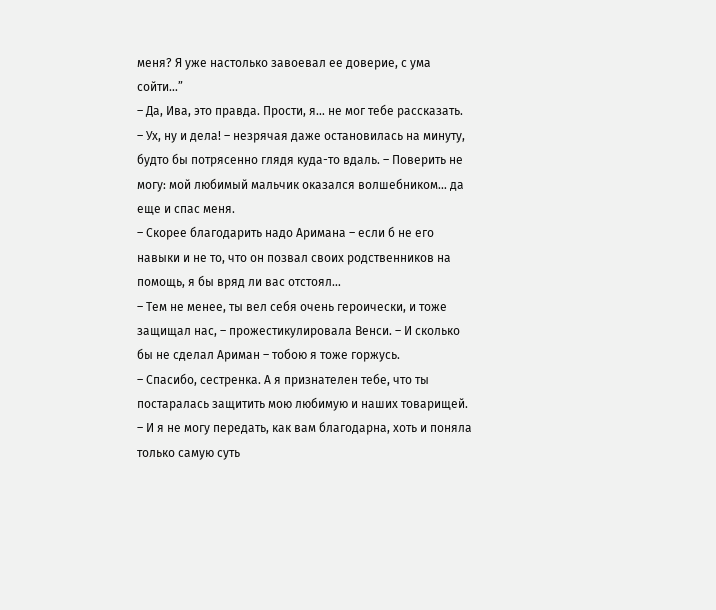меня? Я уже настолько завоевал ее доверие, с ума сойти…”
– Да, Ива, это правда. Прости, я… не мог тебе рассказать.
– Ух, ну и дела! – незрячая даже остановилась на минуту, будто бы потрясенно глядя куда-то вдаль. – Поверить не могу: мой любимый мальчик оказался волшебником… да еще и спас меня.
– Скорее благодарить надо Аримана – если б не его навыки и не то, что он позвал своих родственников на помощь, я бы вряд ли вас отстоял…
– Тем не менее, ты вел себя очень героически, и тоже защищал нас, – прожестикулировала Венси. – И сколько бы не сделал Ариман – тобою я тоже горжусь.
– Спасибо, сестренка. А я признателен тебе, что ты постаралась защитить мою любимую и наших товарищей.
– И я не могу передать, как вам благодарна, хоть и поняла только самую суть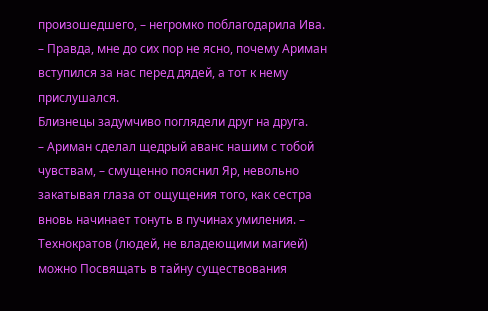произошедшего, – негромко поблагодарила Ива. – Правда, мне до сих пор не ясно, почему Ариман вступился за нас перед дядей, а тот к нему прислушался.
Близнецы задумчиво поглядели друг на друга.
– Ариман сделал щедрый аванс нашим с тобой чувствам, – смущенно пояснил Яр, невольно закатывая глаза от ощущения того, как сестра вновь начинает тонуть в пучинах умиления. – Технократов (людей, не владеющими магией) можно Посвящать в тайну существования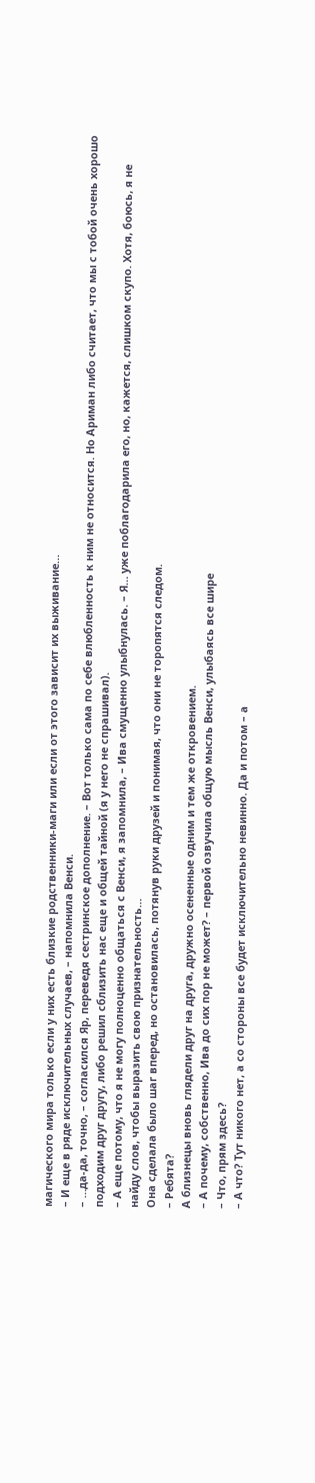магического мира только если у них есть близкие родственники-маги или если от этого зависит их выживание…
– И еще в ряде исключительных случаев, – напомнила Венси.
– …да-да, точно, – согласился Яр, переведя сестринское дополнение. – Вот только сама по себе влюбленность к ним не относится. Но Ариман либо считает, что мы с тобой очень хорошо подходим друг другу, либо решил сблизить нас еще и общей тайной (я у него не спрашивал).
– А еще потому, что я не могу полноценно общаться с Венси, я запомнила, – Ива смущенно улыбнулась. – Я… уже поблагодарила его, но, кажется, слишком скупо. Хотя, боюсь, я не найду слов, чтобы выразить свою признательность…
Она сделала было шаг вперед, но остановилась, потянув руки друзей и понимая, что они не торопятся следом.
– Ребята?
А близнецы вновь глядели друг на друга, дружно осененные одним и тем же откровением.
– А почему, собственно, Ива до сих пор не может? – первой озвучила общую мысль Венси, улыбаясь все шире
– Что, прям здесь?
– А что? Тут никого нет, а со стороны все будет исключительно невинно. Да и потом – а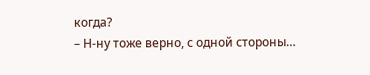когда?
– Н-ну тоже верно, с одной стороны…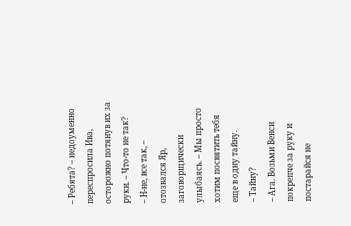– Ребята? – недоуменно переспросила Ива, осторожно потянув их за руки. – Что-то не так?
– Н-не, все так, – отозвался Яр, заговорщически улыбаясь. – Мы просто хотим посвятить тебя еще в одну тайну.
– Тайну?
– Ага. Возьми Венси покрепче за руку и постарайся не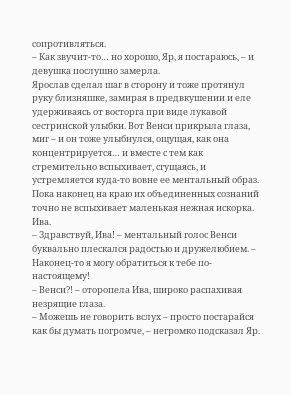сопротивляться.
– Как звучит-то… но хорошо, Яр, я постараюсь, – и девушка послушно замерла.
Ярослав сделал шаг в сторону и тоже протянул руку близняшке, замирая в предвкушении и еле удерживаясь от восторга при виде лукавой сестринской улыбки. Вот Венси прикрыла глаза, миг – и он тоже улыбнулся, ощущая, как она концентрируется… и вместе с тем как стремительно вспыхивает, сгущаясь, и устремляется куда-то вовне ее ментальный образ. Пока наконец на краю их объединенных сознаний точно не вспыхивает маленькая нежная искорка.
Ива.
– Здравствуй, Ива! – ментальный голос Венси буквально плескался радостью и дружелюбием. – Наконец-то я могу обратиться к тебе по-настоящему!
– Венси?! – оторопела Ива, широко распахивая незрящие глаза.
– Можешь не говорить вслух – просто постарайся как бы думать погромче, – негромко подсказал Яр.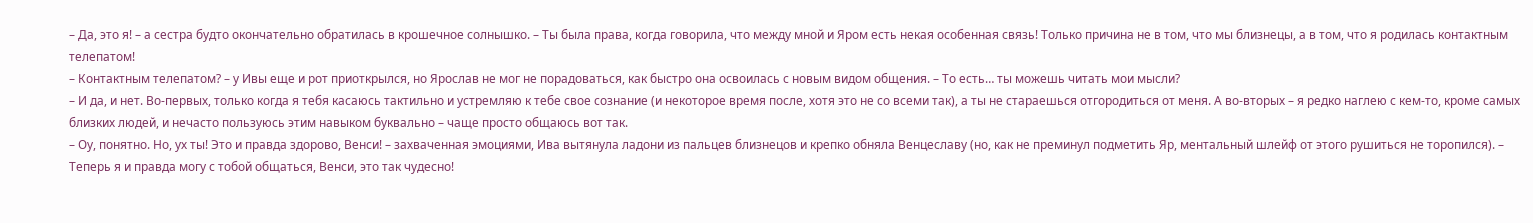– Да, это я! – а сестра будто окончательно обратилась в крошечное солнышко. – Ты была права, когда говорила, что между мной и Яром есть некая особенная связь! Только причина не в том, что мы близнецы, а в том, что я родилась контактным телепатом!
– Контактным телепатом? – у Ивы еще и рот приоткрылся, но Ярослав не мог не порадоваться, как быстро она освоилась с новым видом общения. – То есть… ты можешь читать мои мысли?
– И да, и нет. Во-первых, только когда я тебя касаюсь тактильно и устремляю к тебе свое сознание (и некоторое время после, хотя это не со всеми так), а ты не стараешься отгородиться от меня. А во-вторых – я редко наглею с кем-то, кроме самых близких людей, и нечасто пользуюсь этим навыком буквально – чаще просто общаюсь вот так.
– Оу, понятно. Но, ух ты! Это и правда здорово, Венси! – захваченная эмоциями, Ива вытянула ладони из пальцев близнецов и крепко обняла Венцеславу (но, как не преминул подметить Яр, ментальный шлейф от этого рушиться не торопился). – Теперь я и правда могу с тобой общаться, Венси, это так чудесно!